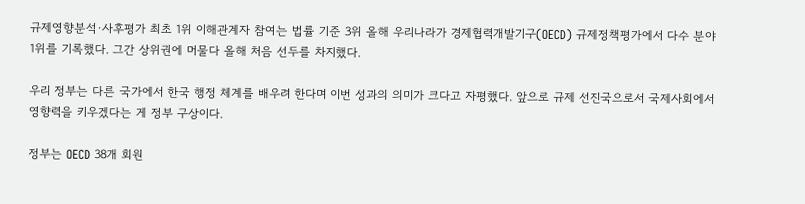규제영향분석·사후평가 최초 1위 이해관계자 참여는 법률 기준 3위 올해 우리나라가 경제협력개발기구(OECD) 규제정책평가에서 다수 분야 1위를 기록했다. 그간 상위권에 머물다 올해 처음 선두를 차지했다.

우리 정부는 다른 국가에서 한국 행정 체계를 배우려 한다며 이번 성과의 의미가 크다고 자평했다. 앞으로 규제 선진국으로서 국제사회에서 영향력을 키우겠다는 게 정부 구상이다.

정부는 OECD 38개 회원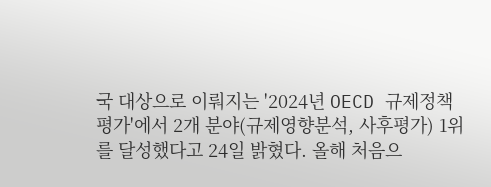국 대상으로 이뤄지는 '2024년 OECD 규제정책평가'에서 2개 분야(규제영향분석, 사후평가) 1위를 달성했다고 24일 밝혔다. 올해 처음으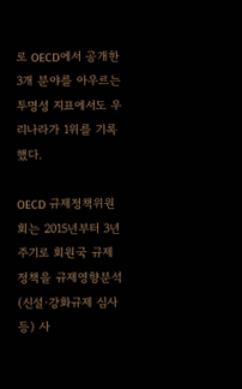로 OECD에서 공개한 3개 분야를 아우르는 투명성 지표에서도 우리나라가 1위를 기록했다.

OECD 규제정책위원회는 2015년부터 3년 주기로 회원국 규제 정책을 규제영향분석(신설·강화규제 심사 등) 사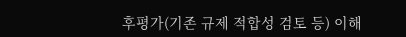후평가(기존 규제 적합성 검토 등) 이해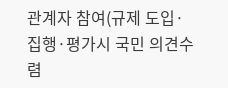관계자 참여(규제 도입·집행·평가시 국민 의견수렴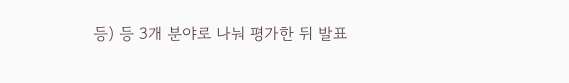등) 등 3개 분야로 나눠 평가한 뒤 발표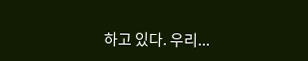하고 있다. 우리...